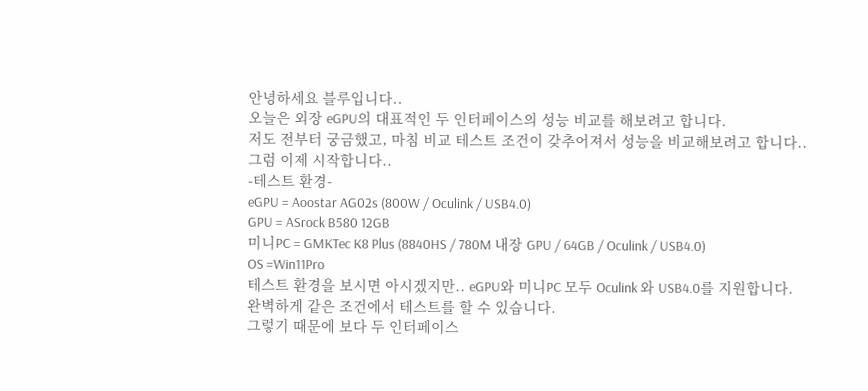안녕하세요 블루입니다..
오늘은 외장 eGPU의 대표적인 두 인터페이스의 성능 비교를 해보려고 합니다.
저도 전부터 궁금했고, 마침 비교 테스트 조건이 갖추어져서 성능을 비교해보려고 합니다..
그럼 이제 시작합니다..
-테스트 환경-
eGPU = Aoostar AG02s (800W / Oculink / USB4.0)
GPU = ASrock B580 12GB
미니PC = GMKTec K8 Plus (8840HS / 780M 내장 GPU / 64GB / Oculink / USB4.0)
OS =Win11Pro
테스트 환경을 보시면 아시겠지만.. eGPU와 미니PC 모두 Oculink 와 USB4.0를 지원합니다.
완벽하게 같은 조건에서 테스트를 할 수 있습니다.
그렇기 때문에 보다 두 인터페이스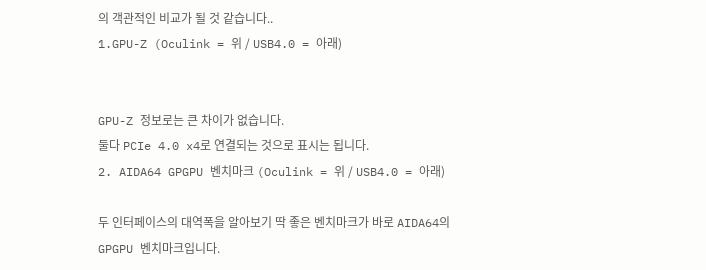의 객관적인 비교가 될 것 같습니다..
1.GPU-Z (Oculink = 위 / USB4.0 = 아래)


GPU-Z 정보로는 큰 차이가 없습니다.
둘다 PCIe 4.0 x4로 연결되는 것으로 표시는 됩니다.
2. AIDA64 GPGPU 벤치마크 (Oculink = 위 / USB4.0 = 아래)

두 인터페이스의 대역폭을 알아보기 딱 좋은 벤치마크가 바로 AIDA64의 GPGPU 벤치마크입니다.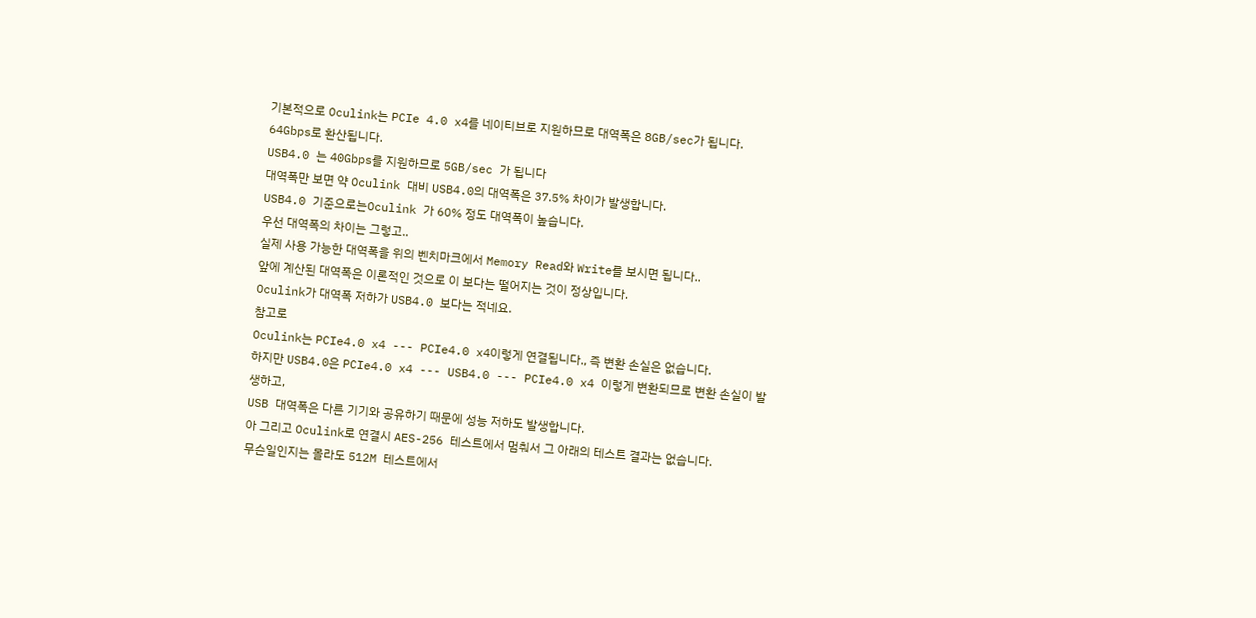기본적으로 Oculink는 PCIe 4.0 x4를 네이티브로 지원하므로 대역폭은 8GB/sec가 됩니다.
64Gbps로 환산됩니다.
USB4.0 는 40Gbps를 지원하므로 5GB/sec 가 됩니다
대역폭만 보면 약 Oculink 대비 USB4.0의 대역폭은 37.5% 차이가 발생합니다.
USB4.0 기준으로는Oculink 가 60% 정도 대역폭이 높습니다.
우선 대역폭의 차이는 그렇고..
실제 사용 가능한 대역폭을 위의 벤치마크에서 Memory Read와 Write를 보시면 됩니다..
앞에 계산된 대역폭은 이론적인 것으로 이 보다는 떨어지는 것이 정상입니다.
Oculink가 대역폭 저하가 USB4.0 보다는 적네요.
참고로
Oculink는 PCIe4.0 x4 --- PCIe4.0 x4이렇게 연결됩니다., 즉 변환 손실은 없습니다.
하지만 USB4.0은 PCIe4.0 x4 --- USB4.0 --- PCIe4.0 x4 이렇게 변환되므로 변환 손실이 발생하고,
USB 대역폭은 다른 기기와 공유하기 때문에 성능 저하도 발생합니다.
아 그리고 Oculink로 연결시 AES-256 테스트에서 멈춰서 그 아래의 테스트 결과는 없습니다.
무슨일인지는 몰라도 512M 테스트에서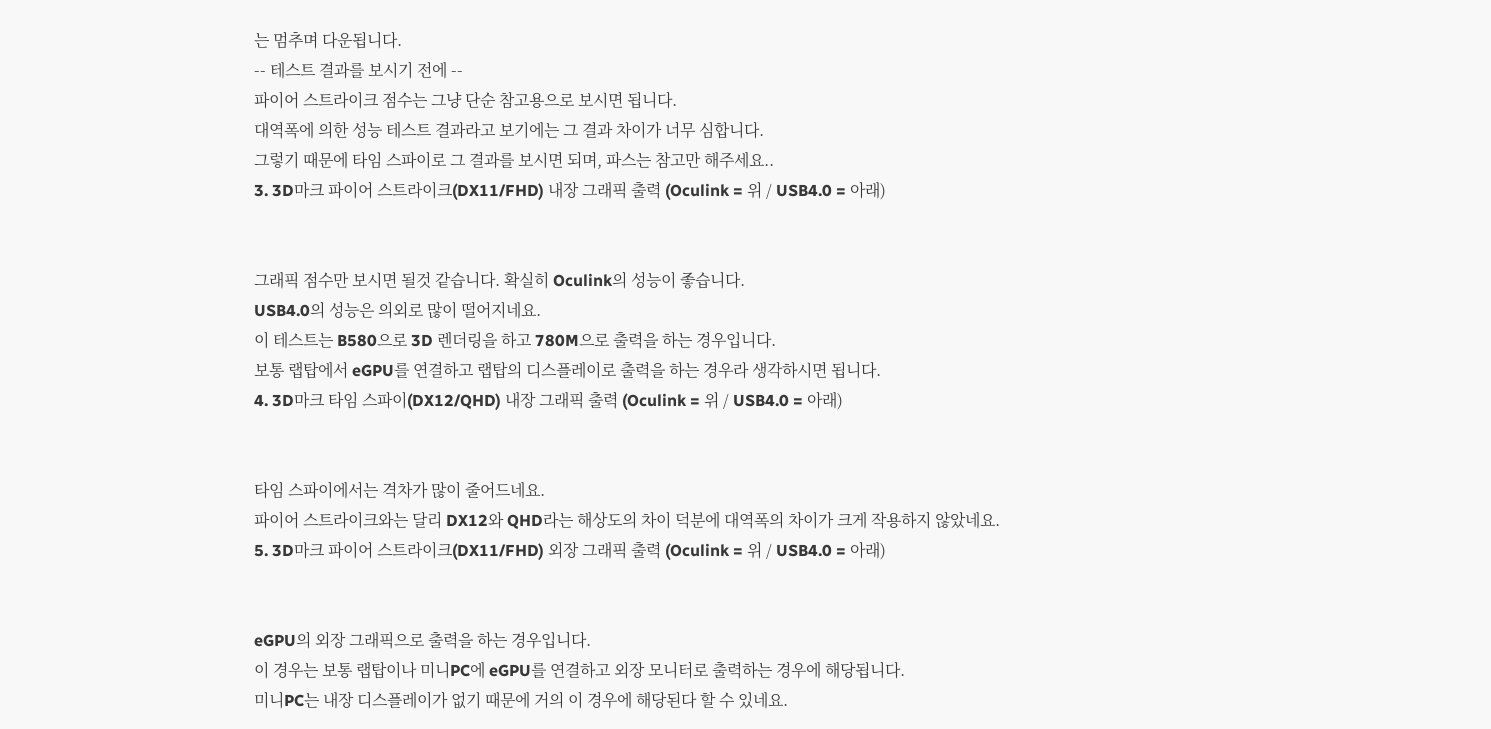는 멈추며 다운됩니다.
-- 테스트 결과를 보시기 전에 --
파이어 스트라이크 점수는 그냥 단순 참고용으로 보시면 됩니다.
대역폭에 의한 성능 테스트 결과라고 보기에는 그 결과 차이가 너무 심합니다.
그렇기 때문에 타임 스파이로 그 결과를 보시면 되며, 파스는 참고만 해주세요..
3. 3D마크 파이어 스트라이크(DX11/FHD) 내장 그래픽 출력 (Oculink = 위 / USB4.0 = 아래)


그래픽 점수만 보시면 될것 같습니다. 확실히 Oculink의 성능이 좋습니다.
USB4.0의 성능은 의외로 많이 떨어지네요.
이 테스트는 B580으로 3D 렌더링을 하고 780M으로 출력을 하는 경우입니다.
보통 랩탑에서 eGPU를 연결하고 랩탑의 디스플레이로 출력을 하는 경우라 생각하시면 됩니다.
4. 3D마크 타임 스파이(DX12/QHD) 내장 그래픽 출력 (Oculink = 위 / USB4.0 = 아래)


타임 스파이에서는 격차가 많이 줄어드네요.
파이어 스트라이크와는 달리 DX12와 QHD라는 해상도의 차이 덕분에 대역폭의 차이가 크게 작용하지 않았네요.
5. 3D마크 파이어 스트라이크(DX11/FHD) 외장 그래픽 출력 (Oculink = 위 / USB4.0 = 아래)


eGPU의 외장 그래픽으로 출력을 하는 경우입니다.
이 경우는 보통 랩탑이나 미니PC에 eGPU를 연결하고 외장 모니터로 출력하는 경우에 해당됩니다.
미니PC는 내장 디스플레이가 없기 때문에 거의 이 경우에 해당된다 할 수 있네요.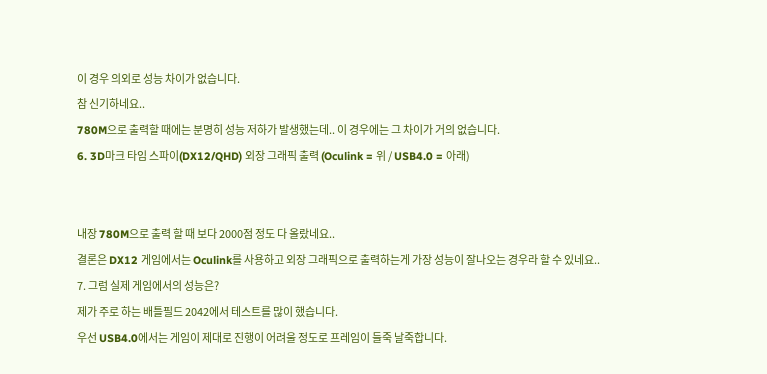이 경우 의외로 성능 차이가 없습니다.
참 신기하네요..
780M으로 출력할 때에는 분명히 성능 저하가 발생했는데.. 이 경우에는 그 차이가 거의 없습니다.
6. 3D마크 타임 스파이(DX12/QHD) 외장 그래픽 출력 (Oculink = 위 / USB4.0 = 아래)


내장 780M으로 출력 할 때 보다 2000점 정도 다 올랐네요..
결론은 DX12 게임에서는 Oculink를 사용하고 외장 그래픽으로 출력하는게 가장 성능이 잘나오는 경우라 할 수 있네요..
7. 그럼 실제 게임에서의 성능은?
제가 주로 하는 배틀필드 2042에서 테스트를 많이 했습니다.
우선 USB4.0에서는 게임이 제대로 진행이 어려울 정도로 프레임이 들죽 날죽합니다.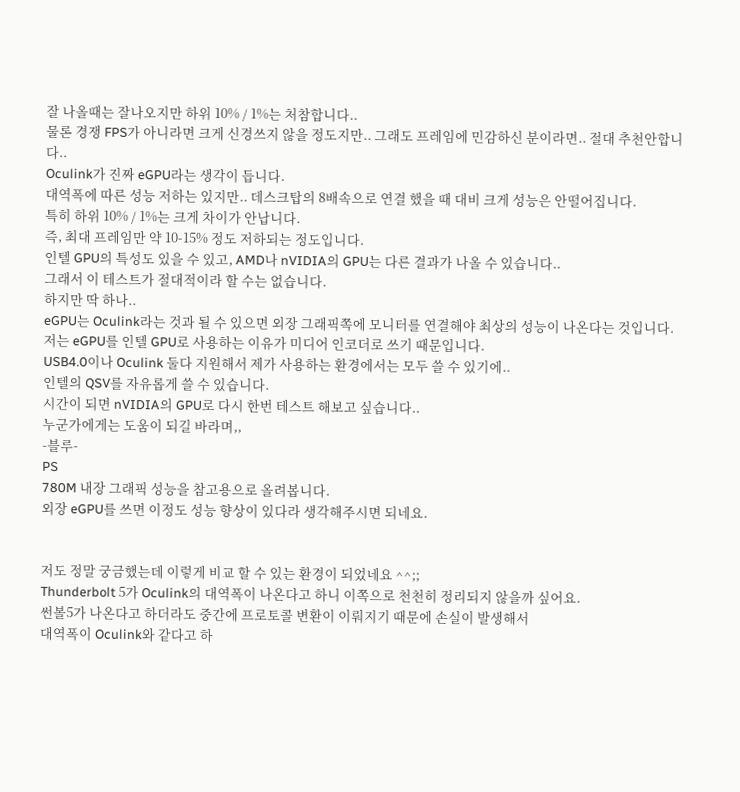잘 나올때는 잘나오지만 하위 10% / 1%는 처참합니다..
물론 경쟁 FPS가 아니라면 크게 신경쓰지 않을 정도지만.. 그래도 프레임에 민감하신 분이라면.. 절대 추천안합니다..
Oculink가 진짜 eGPU라는 생각이 듭니다.
대역폭에 따른 성능 저하는 있지만.. 데스크탑의 8배속으로 연결 했을 때 대비 크게 성능은 안떨어집니다.
특히 하위 10% / 1%는 크게 차이가 안납니다.
즉, 최대 프레임만 약 10-15% 정도 저하되는 정도입니다.
인텔 GPU의 특성도 있을 수 있고, AMD나 nVIDIA의 GPU는 다른 결과가 나올 수 있습니다..
그래서 이 테스트가 절대적이라 할 수는 없습니다.
하지만 딱 하나..
eGPU는 Oculink라는 것과 될 수 있으면 외장 그래픽쪽에 모니터를 연결해야 최상의 성능이 나온다는 것입니다.
저는 eGPU를 인텔 GPU로 사용하는 이유가 미디어 인코더로 쓰기 때문입니다.
USB4.0이나 Oculink 둘다 지원해서 제가 사용하는 환경에서는 모두 쓸 수 있기에..
인텔의 QSV를 자유롭게 쓸 수 있습니다.
시간이 되면 nVIDIA의 GPU로 다시 한번 테스트 해보고 싶습니다..
누군가에게는 도움이 되길 바라며,,
-블루-
PS
780M 내장 그래픽 성능을 참고용으로 올려봅니다.
외장 eGPU를 쓰면 이정도 성능 향상이 있다라 생각해주시면 되네요.


저도 정말 궁금했는데 이렇게 비교 할 수 있는 환경이 되었네요 ^^;;
Thunderbolt 5가 Oculink의 대역폭이 나온다고 하니 이쪽으로 천천히 정리되지 않을까 싶어요.
썬볼5가 나온다고 하더라도 중간에 프로토콜 변환이 이뤄지기 때문에 손실이 발생해서
대역폭이 Oculink와 같다고 하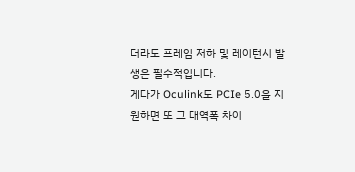더라도 프레임 저하 및 레이턴시 발생은 필수적입니다.
게다가 Oculink도 PCIe 5.0을 지원하면 또 그 대역폭 차이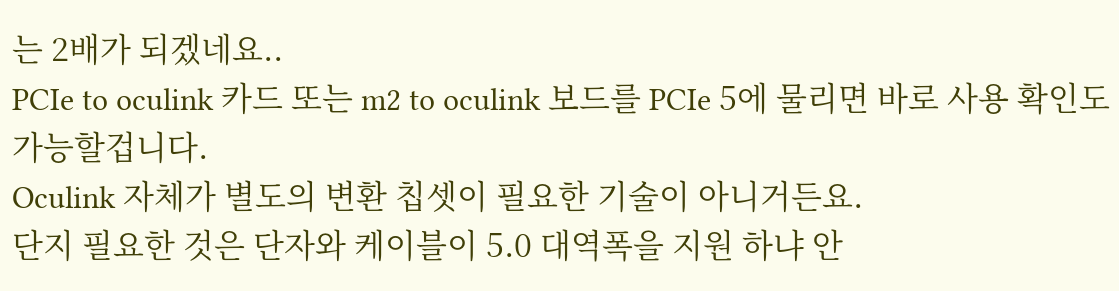는 2배가 되겠네요..
PCIe to oculink 카드 또는 m2 to oculink 보드를 PCIe 5에 물리면 바로 사용 확인도 가능할겁니다.
Oculink 자체가 별도의 변환 칩셋이 필요한 기술이 아니거든요.
단지 필요한 것은 단자와 케이블이 5.0 대역폭을 지원 하냐 안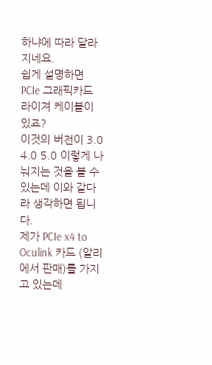하냐에 따라 달라지네요.
쉽게 설명하면 PCIe 그래픽카드 라이져 케이블이 있죠?
이것의 버전이 3.0 4.0 5.0 이렇게 나눠지는 것을 볼 수 있는데 이와 같다라 생각하면 됩니다.
제가 PCIe x4 to Oculink 카드 (알리에서 판매)를 가지고 있는데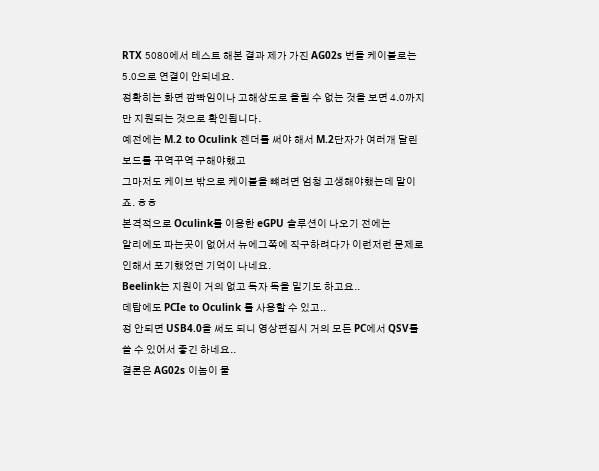RTX 5080에서 테스트 해본 결과 제가 가진 AG02s 번들 케이블로는 5.0으로 연결이 안되네요.
정확히는 화면 깜빡임이나 고해상도로 올릴 수 없는 것을 보면 4.0까지만 지원되는 것으로 확인됩니다.
예전에는 M.2 to Oculink 젠더를 써야 해서 M.2단자가 여러개 달린 보드를 꾸역꾸역 구해야했고
그마저도 케이브 밖으로 케이블을 뺴려면 엄청 고생해야했는데 말이죠. ㅎㅎ
본격적으로 Oculink를 이용한 eGPU 솔루션이 나오기 전에는
알리에도 파는곳이 없어서 뉴에그쪽에 직구하려다가 이런저런 문제로 인해서 포기했었던 기억이 나네요.
Beelink는 지원이 거의 없고 독자 독을 밀기도 하고요..
데탑에도 PCIe to Oculink 를 사용할 수 있고..
정 안되면 USB4.0을 써도 되니 영상편집시 거의 모든 PC에서 QSV를 쓸 수 있어서 좋긴 하네요..
결론은 AG02s 이놈이 물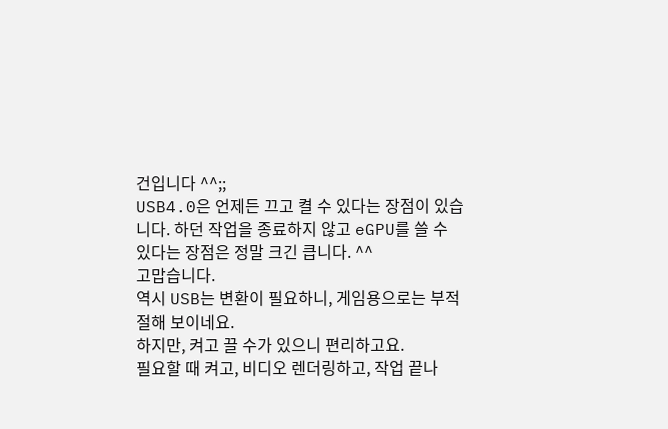건입니다 ^^;;
USB4.0은 언제든 끄고 켤 수 있다는 장점이 있습니다. 하던 작업을 종료하지 않고 eGPU를 쓸 수 있다는 장점은 정말 크긴 큽니다. ^^
고맙습니다.
역시 USB는 변환이 필요하니, 게임용으로는 부적절해 보이네요.
하지만, 켜고 끌 수가 있으니 편리하고요.
필요할 때 켜고, 비디오 렌더링하고, 작업 끝나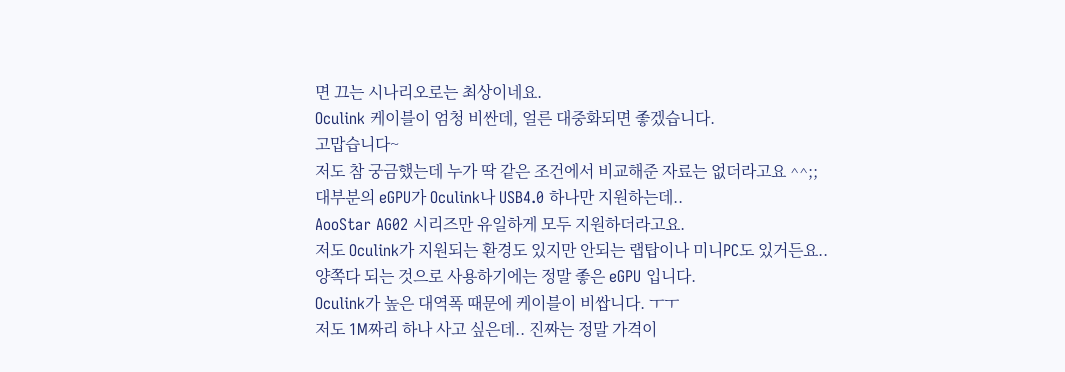면 끄는 시나리오로는 최상이네요.
Oculink 케이블이 엄청 비싼데, 얼른 대중화되면 좋겠습니다.
고맙습니다~
저도 참 궁금했는데 누가 딱 같은 조건에서 비교해준 자료는 없더라고요 ^^;;
대부분의 eGPU가 Oculink나 USB4.0 하나만 지원하는데..
AooStar AG02 시리즈만 유일하게 모두 지원하더라고요.
저도 Oculink가 지원되는 환경도 있지만 안되는 랩탑이나 미니PC도 있거든요..
양쪽다 되는 것으로 사용하기에는 정말 좋은 eGPU 입니다.
Oculink가 높은 대역폭 때문에 케이블이 비쌉니다. ㅜㅜ
저도 1M짜리 하나 사고 싶은데.. 진짜는 정말 가격이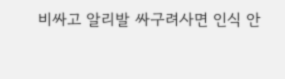비싸고 알리발 싸구려사면 인식 안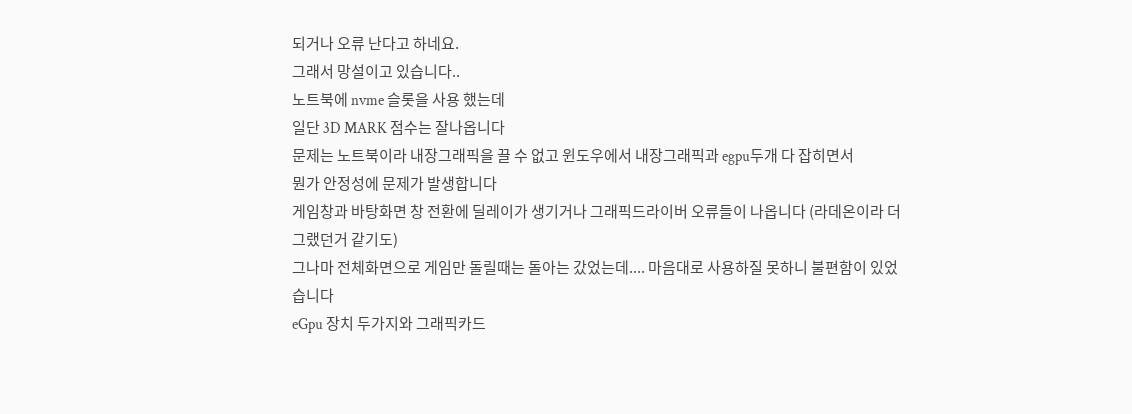되거나 오류 난다고 하네요.
그래서 망설이고 있습니다..
노트북에 nvme 슬롯을 사용 했는데
일단 3D MARK 점수는 잘나옵니다
문제는 노트북이라 내장그래픽을 끌 수 없고 윈도우에서 내장그래픽과 egpu두개 다 잡히면서
뭔가 안정성에 문제가 발생합니다
게임창과 바탕화면 창 전환에 딜레이가 생기거나 그래픽드라이버 오류들이 나옵니다 (라데온이라 더 그랬던거 같기도)
그나마 전체화면으로 게임만 돌릴때는 돌아는 갔었는데.... 마음대로 사용하질 못하니 불편함이 있었습니다
eGpu 장치 두가지와 그래픽카드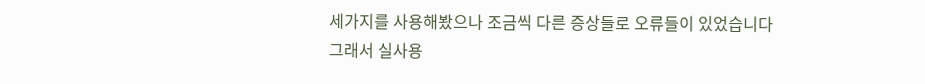세가지를 사용해봤으나 조금씩 다른 증상들로 오류들이 있었습니다
그래서 실사용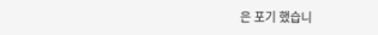은 포기 했습니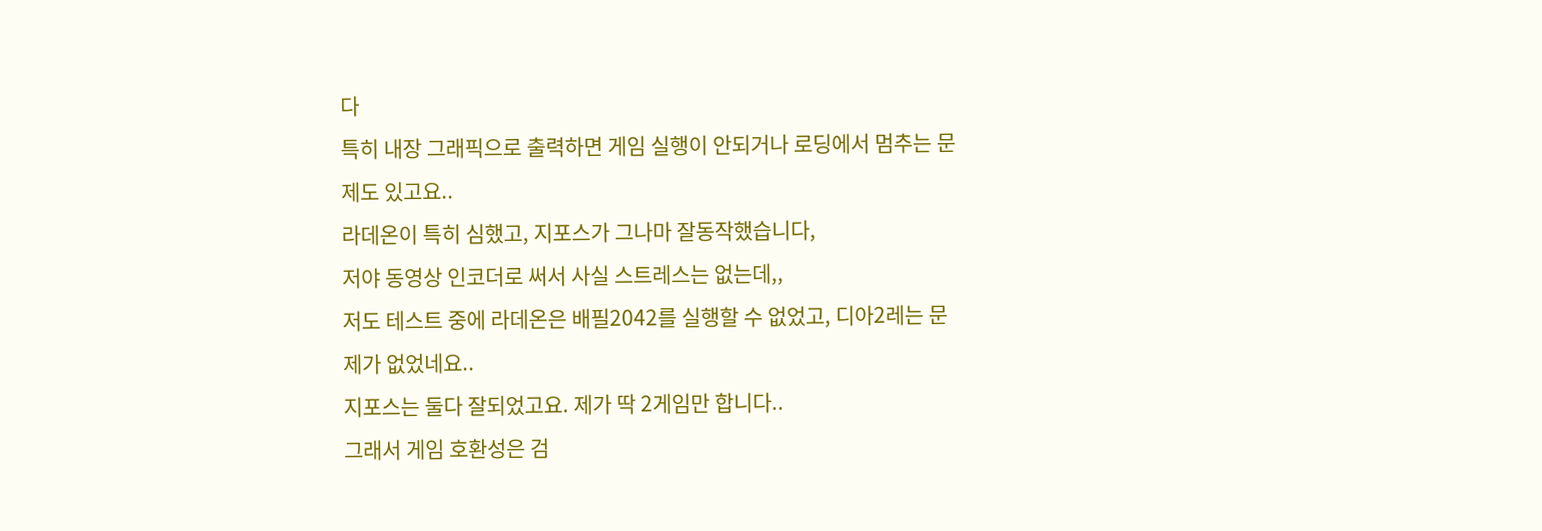다
특히 내장 그래픽으로 출력하면 게임 실행이 안되거나 로딩에서 멈추는 문제도 있고요..
라데온이 특히 심했고, 지포스가 그나마 잘동작했습니다,
저야 동영상 인코더로 써서 사실 스트레스는 없는데,,
저도 테스트 중에 라데온은 배필2042를 실행할 수 없었고, 디아2레는 문제가 없었네요..
지포스는 둘다 잘되었고요. 제가 딱 2게임만 합니다..
그래서 게임 호환성은 검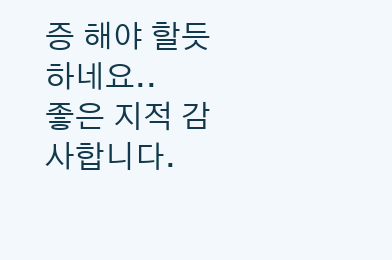증 해야 할듯 하네요..
좋은 지적 감사합니다.